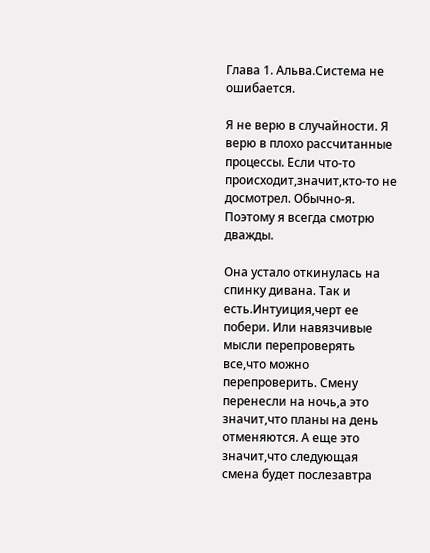Глава 1. Альва.Система не ошибается.

Я не верю в случайности. Я верю в плохо рассчитанные процессы. Если что-то происходит,значит,кто-то не досмотрел. Обычно-я. Поэтому я всегда смотрю дважды.

Она устало откинулась на спинку дивана. Так и есть.Интуиция,черт ее побери. Или навязчивые мысли перепроверять все,что можно перепроверить. Смену перенесли на ночь,а это значит,что планы на день отменяются. А еще это значит,что следующая смена будет послезавтра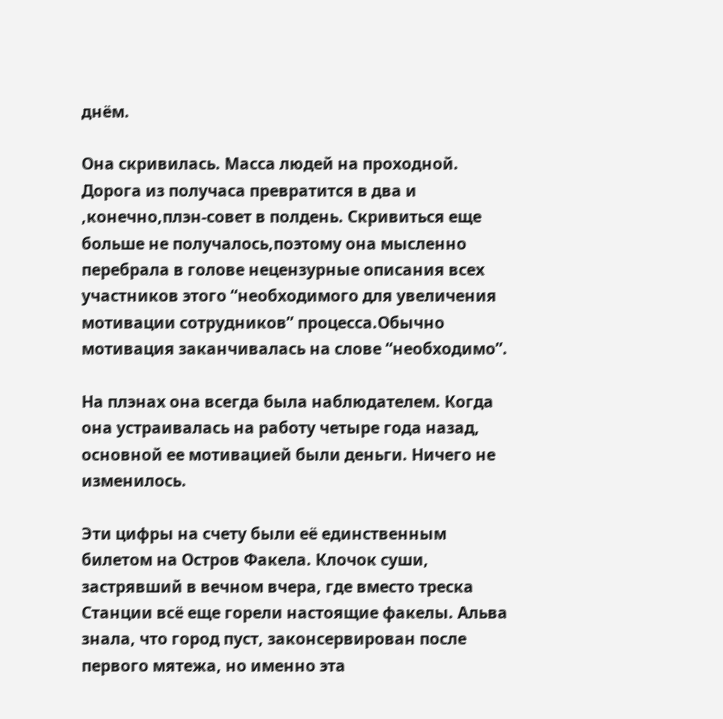днём.

Она скривилась. Масса людей на проходной. Дорога из получаса превратится в два и ,конечно,плэн-совет в полдень. Скривиться еще больше не получалось,поэтому она мысленно перебрала в голове нецензурные описания всех участников этого “необходимого для увеличения мотивации сотрудников” процесса.Обычно мотивация заканчивалась на слове “необходимо”.

На плэнах она всегда была наблюдателем. Когда она устраивалась на работу четыре года назад, основной ее мотивацией были деньги. Ничего не изменилось.

Эти цифры на счету были её единственным билетом на Остров Факела. Клочок суши, застрявший в вечном вчера, где вместо треска Станции всё еще горели настоящие факелы. Альва знала, что город пуст, законсервирован после первого мятежа, но именно эта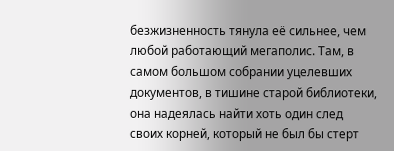безжизненность тянула её сильнее, чем любой работающий мегаполис. Там, в самом большом собрании уцелевших документов, в тишине старой библиотеки, она надеялась найти хоть один след своих корней, который не был бы стерт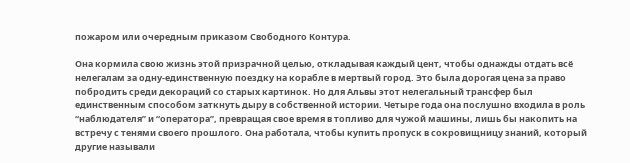пожаром или очередным приказом Свободного Контура.

Она кормила свою жизнь этой призрачной целью, откладывая каждый цент, чтобы однажды отдать всё нелегалам за одну-единственную поездку на корабле в мертвый город. Это была дорогая цена за право побродить среди декораций со старых картинок. Но для Альвы этот нелегальный трансфер был единственным способом заткнуть дыру в собственной истории. Четыре года она послушно входила в роль “наблюдателя” и “оператора”, превращая свое время в топливо для чужой машины, лишь бы накопить на встречу с тенями своего прошлого. Она работала, чтобы купить пропуск в сокровищницу знаний, который другие называли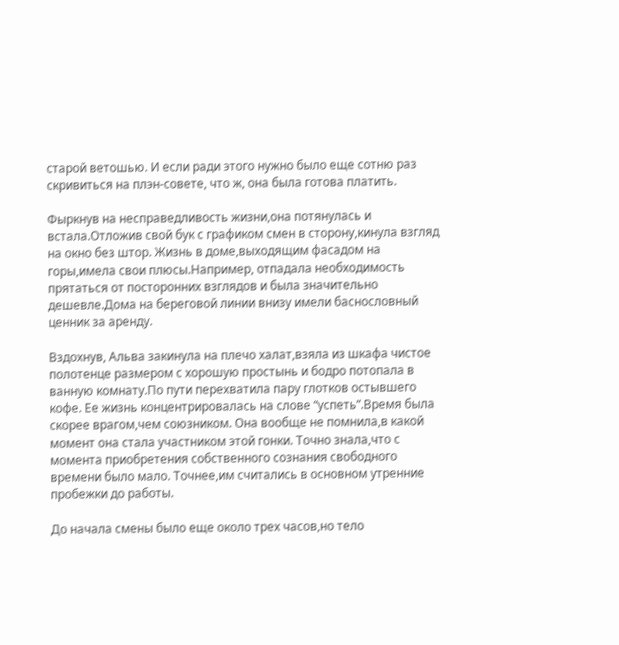старой ветошью. И если ради этого нужно было еще сотню раз скривиться на плэн-совете, что ж, она была готова платить.

Фыркнув на несправедливость жизни,она потянулась и встала.Отложив свой бук с графиком смен в сторону,кинула взгляд на окно без штор. Жизнь в доме,выходящим фасадом на горы,имела свои плюсы.Например, отпадала необходимость прятаться от посторонних взглядов и была значительно дешевле.Дома на береговой линии внизу имели баснословный ценник за аренду.

Вздохнув, Альва закинула на плечо халат,взяла из шкафа чистое полотенце размером с хорошую простынь и бодро потопала в ванную комнату.По пути перехватила пару глотков остывшего кофе. Ее жизнь концентрировалась на слове “успеть”.Время была скорее врагом,чем союзником. Она вообще не помнила,в какой момент она стала участником этой гонки. Точно знала,что с момента приобретения собственного сознания свободного времени было мало. Точнее,им считались в основном утренние пробежки до работы.

До начала смены было еще около трех часов,но тело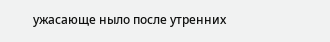ужасающе ныло после утренних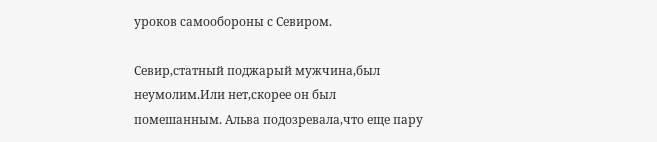уроков самообороны с Севиром.

Севир,статный поджарый мужчина,был неумолим.Или нет,скорее он был помешанным. Альва подозревала,что еще пару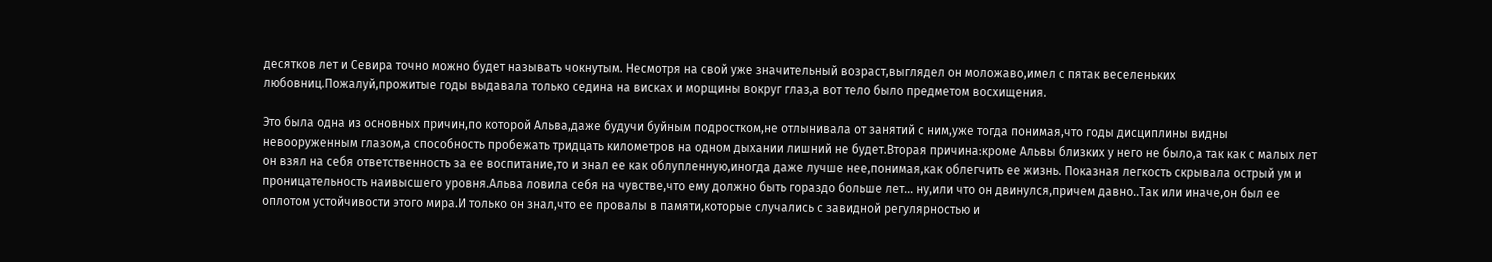десятков лет и Севира точно можно будет называть чокнутым. Несмотря на свой уже значительный возраст,выглядел он моложаво,имел с пятак веселеньких любовниц.Пожалуй,прожитые годы выдавала только седина на висках и морщины вокруг глаз,а вот тело было предметом восхищения.

Это была одна из основных причин,по которой Альва,даже будучи буйным подростком,не отлынивала от занятий с ним,уже тогда понимая,что годы дисциплины видны невооруженным глазом,а способность пробежать тридцать километров на одном дыхании лишний не будет.Вторая причина:кроме Альвы близких у него не было,а так как с малых лет он взял на себя ответственность за ее воспитание,то и знал ее как облупленную,иногда даже лучше нее,понимая,как облегчить ее жизнь. Показная легкость скрывала острый ум и проницательность наивысшего уровня.Альва ловила себя на чувстве,что ему должно быть гораздо больше лет… ну,или что он двинулся,причем давно..Так или иначе,он был ее оплотом устойчивости этого мира.И только он знал,что ее провалы в памяти,которые случались с завидной регулярностью и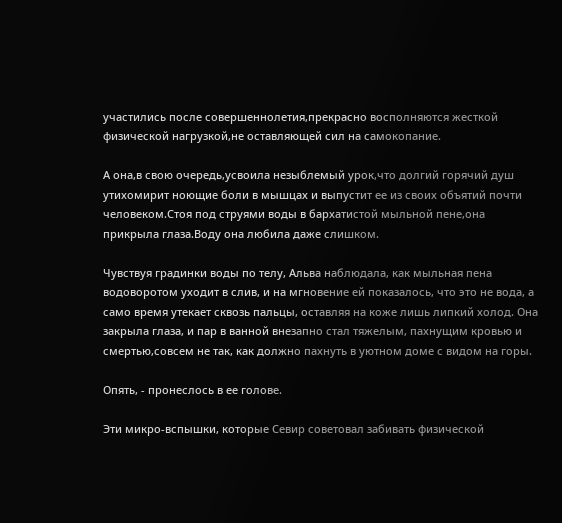участились после совершеннолетия,прекрасно восполняются жесткой физической нагрузкой,не оставляющей сил на самокопание.

А она,в свою очередь,усвоила незыблемый урок,что долгий горячий душ утихомирит ноющие боли в мышцах и выпустит ее из своих объятий почти человеком.Стоя под струями воды в бархатистой мыльной пене,она прикрыла глаза.Воду она любила даже слишком.

Чувствуя градинки воды по телу, Альва наблюдала, как мыльная пена водоворотом уходит в слив, и на мгновение ей показалось, что это не вода, а само время утекает сквозь пальцы, оставляя на коже лишь липкий холод. Она закрыла глаза, и пар в ванной внезапно стал тяжелым, пахнущим кровью и смертью,совсем не так, как должно пахнуть в уютном доме с видом на горы.

Опять, - пронеслось в ее голове.

Эти микро-вспышки, которые Севир советовал забивать физической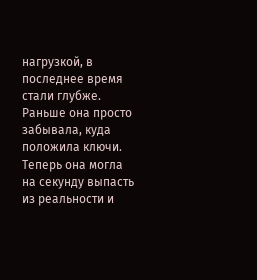нагрузкой, в последнее время стали глубже. Раньше она просто забывала, куда положила ключи. Теперь она могла на секунду выпасть из реальности и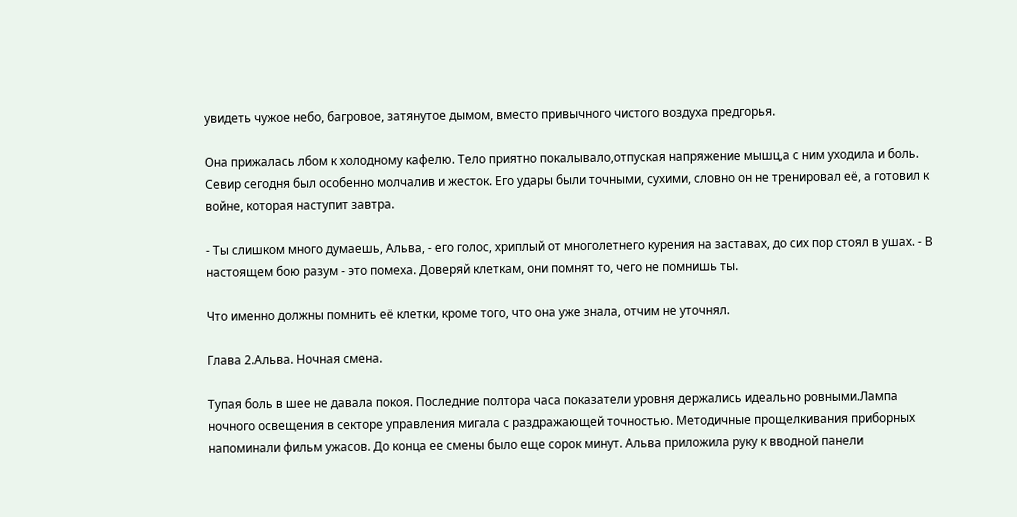увидеть чужое небо, багровое, затянутое дымом, вместо привычного чистого воздуха предгорья.

Она прижалась лбом к холодному кафелю. Тело приятно покалывало,отпуская напряжение мышц,а с ним уходила и боль. Севир сегодня был особенно молчалив и жесток. Его удары были точными, сухими, словно он не тренировал её, а готовил к войне, которая наступит завтра.

- Ты слишком много думаешь, Альва, - его голос, хриплый от многолетнего курения на заставах, до сих пор стоял в ушах. - В настоящем бою разум - это помеха. Доверяй клеткам, они помнят то, чего не помнишь ты.

Что именно должны помнить её клетки, кроме того, что она уже знала, отчим не уточнял.

Глава 2.Альва. Ночная смена.

Тупая боль в шее не давала покоя. Последние полтора часа показатели уровня держались идеально ровными.Лампа ночного освещения в секторе управления мигала с раздражающей точностью. Методичные прощелкивания приборных напоминали фильм ужасов. До конца ее смены было еще сорок минут. Альва приложила руку к вводной панели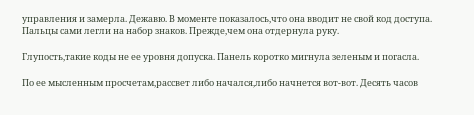управления и замерла. Дежавю. В моменте показалось,что она вводит не свой код доступа. Пальцы сами легли на набор знаков. Прежде,чем она отдернула руку.

Глупость,такие коды не ее уровня допуска. Панель коротко мигнула зеленым и погасла.

По ее мысленным просчетам,рассвет либо начался,либо начнется вот-вот. Десять часов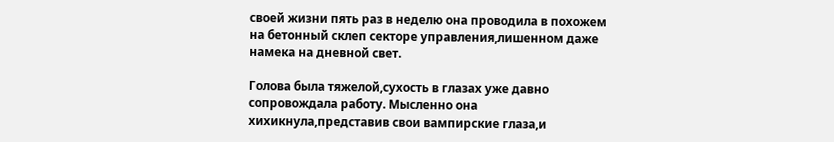своей жизни пять раз в неделю она проводила в похожем на бетонный склеп секторе управления,лишенном даже намека на дневной свет.

Голова была тяжелой,сухость в глазах уже давно сопровождала работу. Мысленно она хихикнула,представив свои вампирские глаза,и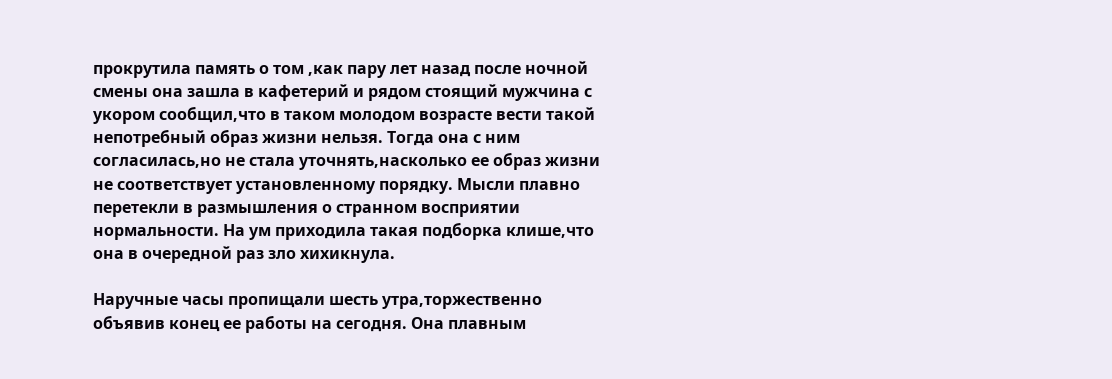прокрутила память о том ,как пару лет назад после ночной смены она зашла в кафетерий и рядом стоящий мужчина с укором сообщил,что в таком молодом возрасте вести такой непотребный образ жизни нельзя. Тогда она с ним согласилась,но не стала уточнять,насколько ее образ жизни не соответствует установленному порядку. Мысли плавно перетекли в размышления о странном восприятии нормальности. На ум приходила такая подборка клише,что она в очередной раз зло хихикнула.

Наручные часы пропищали шесть утра,торжественно объявив конец ее работы на сегодня. Она плавным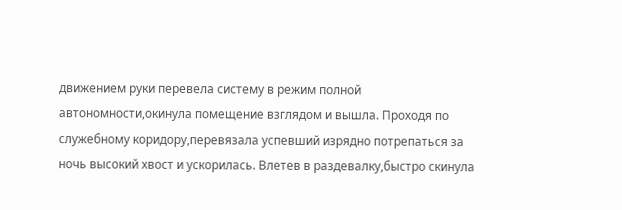движением руки перевела систему в режим полной автономности,окинула помещение взглядом и вышла. Проходя по служебному коридору,перевязала успевший изрядно потрепаться за ночь высокий хвост и ускорилась. Влетев в раздевалку,быстро скинула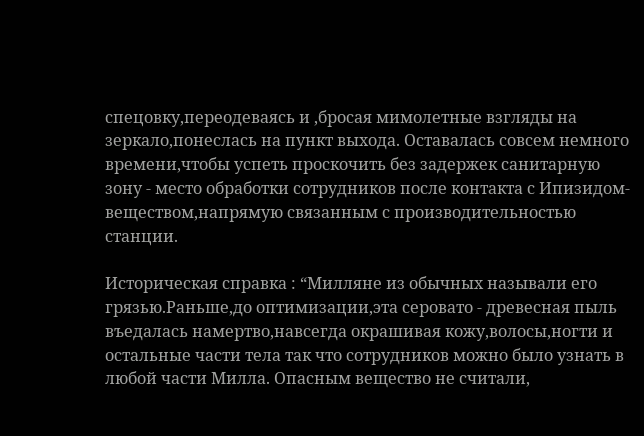спецовку,переодеваясь и ,бросая мимолетные взгляды на зеркало,понеслась на пункт выхода. Оставалась совсем немного времени,чтобы успеть проскочить без задержек санитарную зону - место обработки сотрудников после контакта с Ипизидом-веществом,напрямую связанным с производительностью станции.

Историческая справка : “Милляне из обычных называли его грязью.Раньше,до оптимизации,эта серовато - древесная пыль въедалась намертво,навсегда окрашивая кожу,волосы,ногти и остальные части тела так что сотрудников можно было узнать в любой части Милла. Опасным вещество не считали,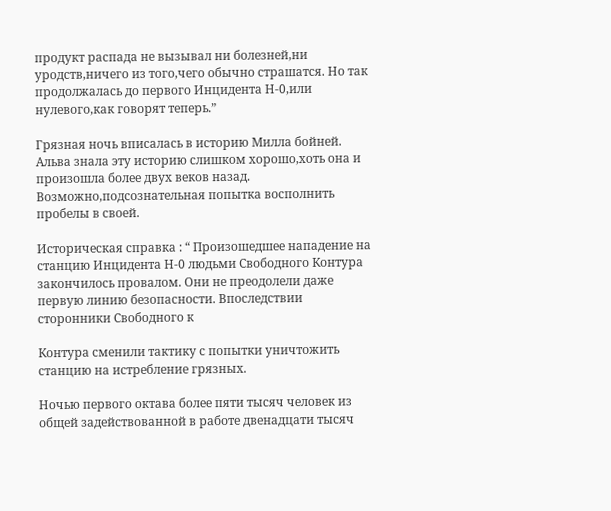продукт распада не вызывал ни болезней,ни уродств,ничего из того,чего обычно страшатся. Но так продолжалась до первого Инцидента Н-0,или нулевого,как говорят теперь.”

Грязная ночь вписалась в историю Милла бойней. Альва знала эту историю слишком хорошо,хоть она и произошла более двух веков назад. Возможно,подсознательная попытка восполнить пробелы в своей.

Историческая справка : “ Произошедшее нападение на станцию Инцидента Н-0 людьми Свободного Контура закончилось провалом. Они не преодолели даже первую линию безопасности. Впоследствии сторонники Свободного к

Контура сменили тактику с попытки уничтожить станцию на истребление грязных.

Ночью первого октава более пяти тысяч человек из общей задействованной в работе двенадцати тысяч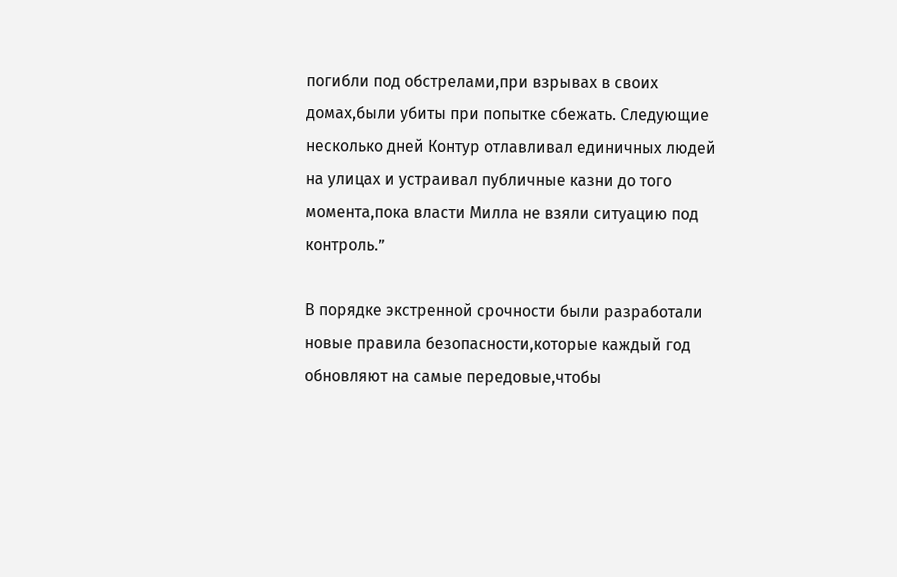погибли под обстрелами,при взрывах в своих домах,были убиты при попытке сбежать. Следующие несколько дней Контур отлавливал единичных людей на улицах и устраивал публичные казни до того момента,пока власти Милла не взяли ситуацию под контроль.”

В порядке экстренной срочности были разработали новые правила безопасности,которые каждый год обновляют на самые передовые,чтобы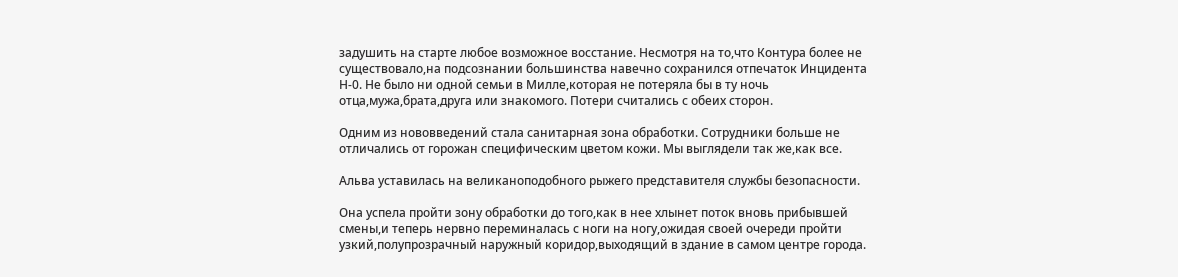задушить на старте любое возможное восстание. Несмотря на то,что Контура более не существовало,на подсознании большинства навечно сохранился отпечаток Инцидента Н-0. Не было ни одной семьи в Милле,которая не потеряла бы в ту ночь отца,мужа,брата,друга или знакомого. Потери считались с обеих сторон.

Одним из нововведений стала санитарная зона обработки. Сотрудники больше не отличались от горожан специфическим цветом кожи. Мы выглядели так же,как все.

Альва уставилась на великаноподобного рыжего представителя службы безопасности.

Она успела пройти зону обработки до того,как в нее хлынет поток вновь прибывшей смены,и теперь нервно переминалась с ноги на ногу,ожидая своей очереди пройти узкий,полупрозрачный наружный коридор,выходящий в здание в самом центре города.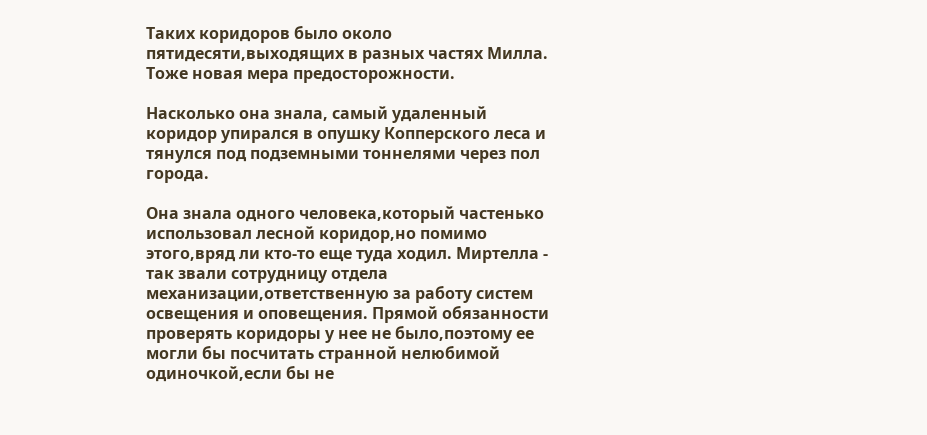Таких коридоров было около пятидесяти,выходящих в разных частях Милла. Тоже новая мера предосторожности.

Насколько она знала, самый удаленный коридор упирался в опушку Копперского леса и тянулся под подземными тоннелями через пол города.

Она знала одного человека,который частенько использовал лесной коридор,но помимо этого,вряд ли кто-то еще туда ходил. Миртелла - так звали сотрудницу отдела механизации,ответственную за работу систем освещения и оповещения. Прямой обязанности проверять коридоры у нее не было,поэтому ее могли бы посчитать странной нелюбимой одиночкой,если бы не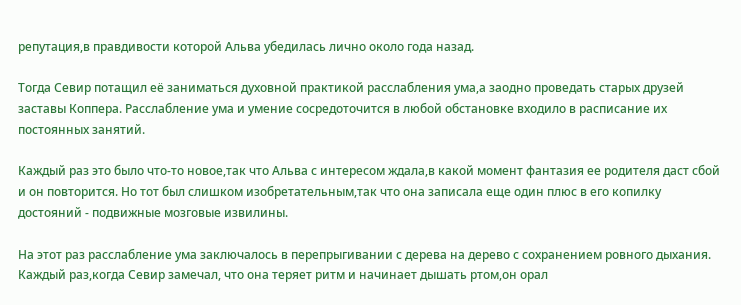репутация,в правдивости которой Альва убедилась лично около года назад.

Тогда Севир потащил её заниматься духовной практикой расслабления ума,а заодно проведать старых друзей заставы Коппера. Расслабление ума и умение сосредоточится в любой обстановке входило в расписание их постоянных занятий.

Каждый раз это было что-то новое,так что Альва с интересом ждала,в какой момент фантазия ее родителя даст сбой и он повторится. Но тот был слишком изобретательным,так что она записала еще один плюс в его копилку достояний - подвижные мозговые извилины.

На этот раз расслабление ума заключалось в перепрыгивании с дерева на дерево с сохранением ровного дыхания. Каждый раз,когда Севир замечал, что она теряет ритм и начинает дышать ртом,он орал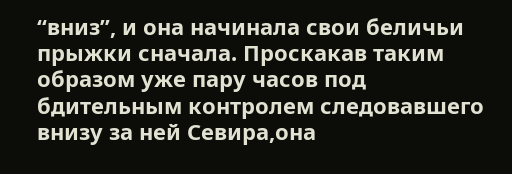“вниз”, и она начинала свои беличьи прыжки сначала. Проскакав таким образом уже пару часов под бдительным контролем следовавшего внизу за ней Севира,она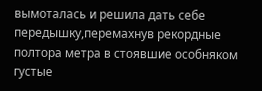вымоталась и решила дать себе передышку,перемахнув рекордные полтора метра в стоявшие особняком густые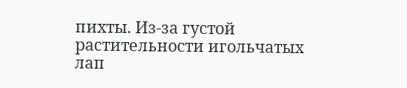пихты. Из-за густой растительности игольчатых лап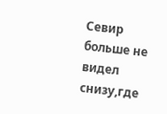Севир больше не видел снизу,где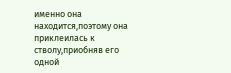именно она находится,поэтому она приклеилась к стволу,приобняв его одной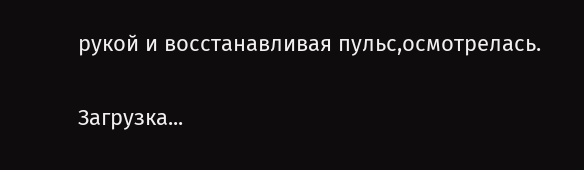рукой и восстанавливая пульс,осмотрелась.

Загрузка...